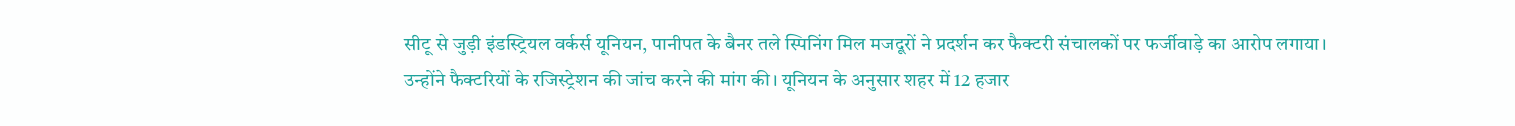सीटू से जुड़ी इंडस्ट्रियल वर्कर्स यूनियन, पानीपत के बैनर तले स्पिनिंग मिल मजदूरों ने प्रदर्शन कर फैक्टरी संचालकों पर फर्जीवाड़े का आरोप लगाया।
उन्होंने फैक्टरियों के रजिस्ट्रेशन की जांच करने की मांग की। यूनियन के अनुसार शहर में 12 हजार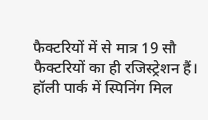फैक्टरियों में से मात्र 19 सौ फैक्टरियों का ही रजिस्ट्रेशन हैं।
हॉली पार्क में स्पिनिंग मिल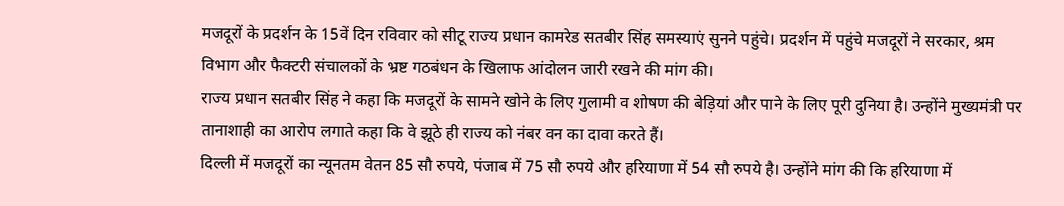मजदूरों के प्रदर्शन के 15वें दिन रविवार को सीटू राज्य प्रधान कामरेड सतबीर सिंह समस्याएं सुनने पहुंचे। प्रदर्शन में पहुंचे मजदूरों ने सरकार, श्रम विभाग और फैक्टरी संचालकों के भ्रष्ट गठबंधन के खिलाफ आंदोलन जारी रखने की मांग की।
राज्य प्रधान सतबीर सिंह ने कहा कि मजदूरों के सामने खोने के लिए गुलामी व शोषण की बेड़ियां और पाने के लिए पूरी दुनिया है। उन्होंने मुख्यमंत्री पर तानाशाही का आरोप लगाते कहा कि वे झूठे ही राज्य को नंबर वन का दावा करते हैं।
दिल्ली में मजदूरों का न्यूनतम वेतन 85 सौ रुपये, पंजाब में 75 सौ रुपये और हरियाणा में 54 सौ रुपये है। उन्होंने मांग की कि हरियाणा में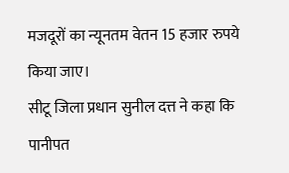मजदूरों का न्यूनतम वेतन 15 हजार रुपये किया जाए।
सीटू जिला प्रधान सुनील दत्त ने कहा कि पानीपत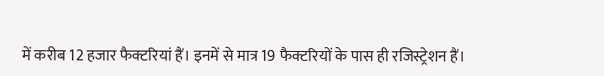में करीब 12 हजार फैक्टरियां हैं। इनमें से मात्र 19 फैक्टरियों के पास ही रजिस्ट्रेशन हैं।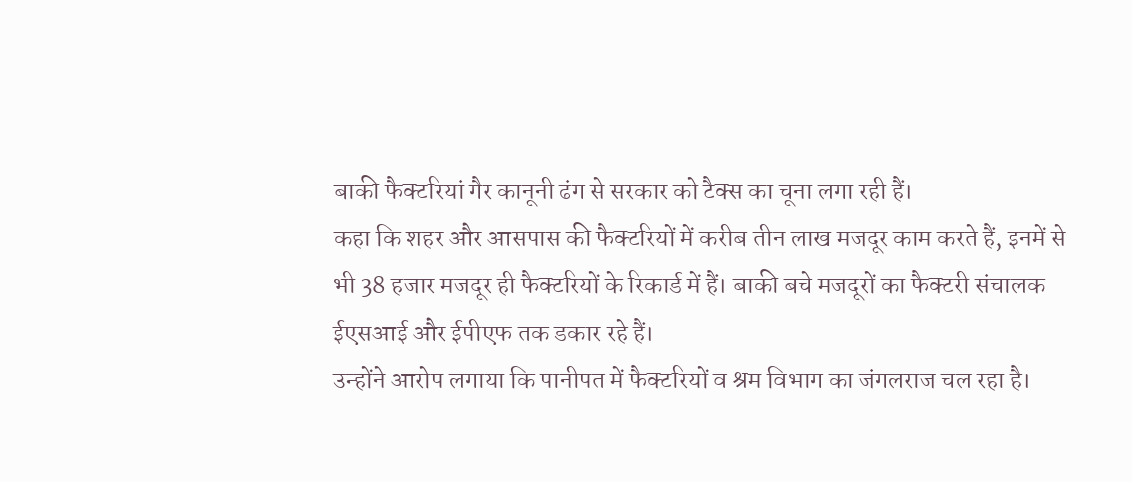बाकी फैक्टरियां गैर कानूनी ढंग से सरकार को टैक्स का चूना लगा रही हैं।
कहा कि शहर और आसपास की फैक्टरियों में करीब तीन लाख मजदूर काम करते हैं, इनमें से भी 38 हजार मजदूर ही फैक्टरियों के रिकार्ड में हैं। बाकी बचे मजदूरों का फैक्टरी संचालक ईएसआई और ईपीएफ तक डकार रहे हैं।
उन्होंने आरोप लगाया कि पानीपत में फैक्टरियों व श्रम विभाग का जंगलराज चल रहा है।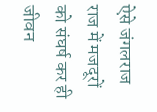ऐसे जंगलराज राज में मजदूरों को संघर्ष कर ही जीवन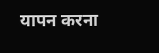यापन करना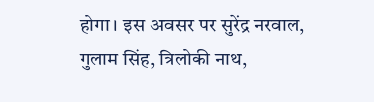होगा। इस अवसर पर सुरेंद्र नरवाल, गुलाम सिंह, त्रिलोकी नाथ,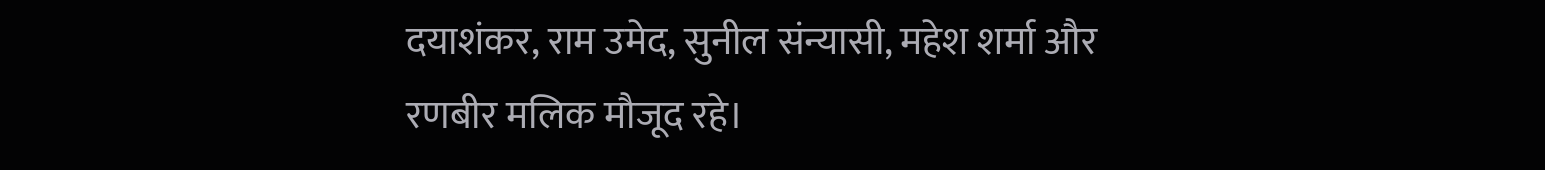दयाशंकर, राम उमेद, सुनील संन्यासी, महेश शर्मा और रणबीर मलिक मौजूद रहे।